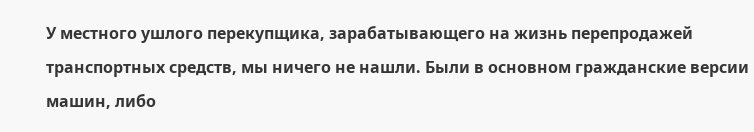У местного ушлого перекупщика, зарабатывающего на жизнь перепродажей транспортных средств, мы ничего не нашли. Были в основном гражданские версии машин, либо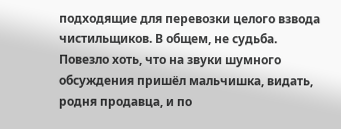подходящие для перевозки целого взвода чистильщиков. В общем, не судьба. Повезло хоть, что на звуки шумного обсуждения пришёл мальчишка, видать, родня продавца, и по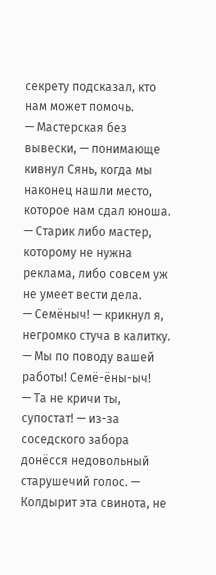секрету подсказал, кто нам может помочь.
— Мастерская без вывески, — понимающе кивнул Сянь, когда мы наконец нашли место, которое нам сдал юноша. — Старик либо мастер, которому не нужна реклама, либо совсем уж не умеет вести дела.
— Семёныч! — крикнул я, негромко стуча в калитку. — Мы по поводу вашей работы! Семё-ёны-ыч!
— Та не кричи ты, супостат! — из-за соседского забора донёсся недовольный старушечий голос. — Колдырит эта свинота, не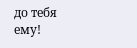до тебя ему!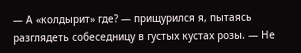— А «колдырит» где? — прищурился я, пытаясь разглядеть собеседницу в густых кустах розы. — Не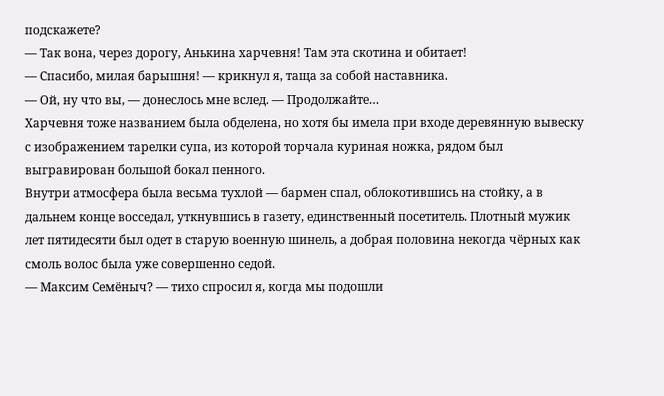подскажете?
— Так вона, через дорогу, Анькина харчевня! Там эта скотина и обитает!
— Спасибо, милая барышня! — крикнул я, таща за собой наставника.
— Ой, ну что вы, — донеслось мне вслед. — Продолжайте…
Харчевня тоже названием была обделена, но хотя бы имела при входе деревянную вывеску с изображением тарелки супа, из которой торчала куриная ножка, рядом был выгравирован большой бокал пенного.
Внутри атмосфера была весьма тухлой — бармен спал, облокотившись на стойку, а в дальнем конце восседал, уткнувшись в газету, единственный посетитель. Плотный мужик лет пятидесяти был одет в старую военную шинель, а добрая половина некогда чёрных как смоль волос была уже совершенно седой.
— Максим Семёныч? — тихо спросил я, когда мы подошли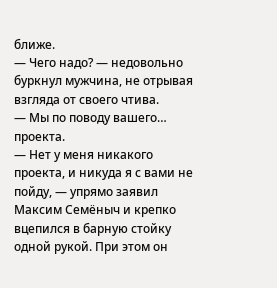ближе.
— Чего надо? — недовольно буркнул мужчина, не отрывая взгляда от своего чтива.
— Мы по поводу вашего… проекта.
— Нет у меня никакого проекта, и никуда я с вами не пойду, — упрямо заявил Максим Семёныч и крепко вцепился в барную стойку одной рукой. При этом он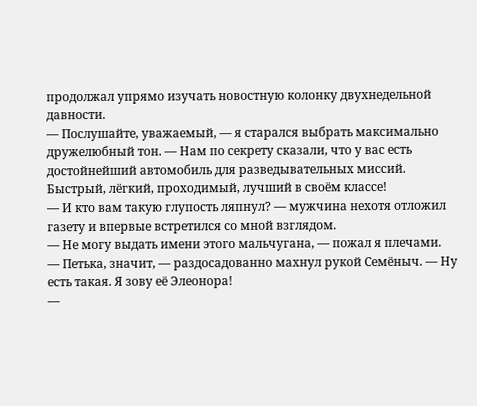продолжал упрямо изучать новостную колонку двухнедельной давности.
— Послушайте, уважаемый, — я старался выбрать максимально дружелюбный тон. — Нам по секрету сказали, что у вас есть достойнейший автомобиль для разведывательных миссий. Быстрый, лёгкий, проходимый, лучший в своём классе!
— И кто вам такую глупость ляпнул? — мужчина нехотя отложил газету и впервые встретился со мной взглядом.
— Не могу выдать имени этого мальчугана, — пожал я плечами.
— Петька, значит, — раздосадованно махнул рукой Семёныч. — Ну есть такая. Я зову её Элеонора!
—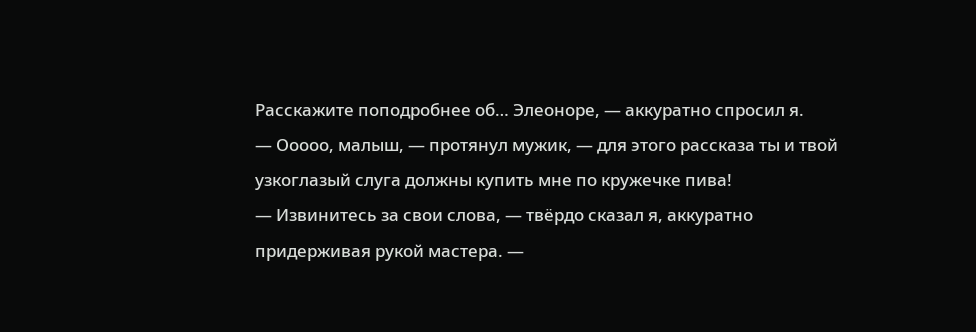Расскажите поподробнее об… Элеоноре, — аккуратно спросил я.
— Ооооо, малыш, — протянул мужик, — для этого рассказа ты и твой узкоглазый слуга должны купить мне по кружечке пива!
— Извинитесь за свои слова, — твёрдо сказал я, аккуратно придерживая рукой мастера. —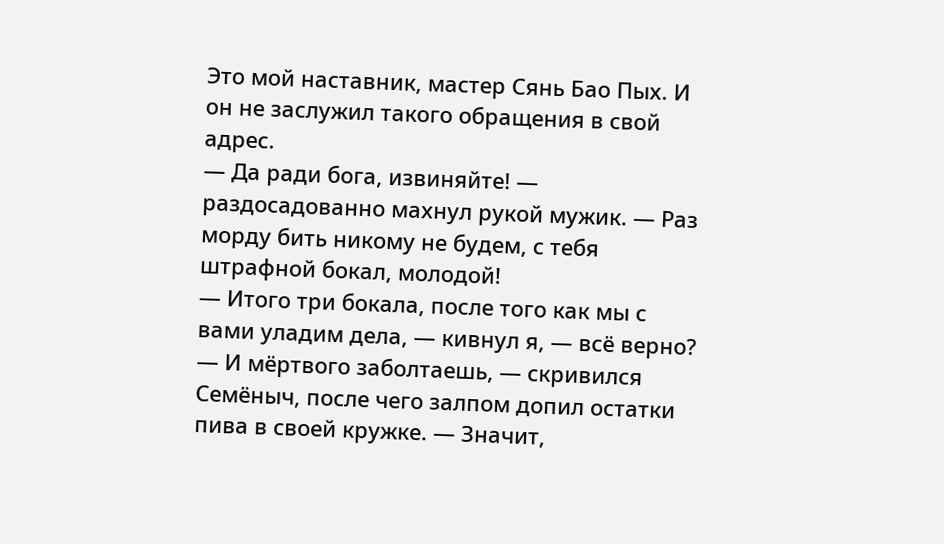Это мой наставник, мастер Сянь Бао Пых. И он не заслужил такого обращения в свой адрес.
— Да ради бога, извиняйте! — раздосадованно махнул рукой мужик. — Раз морду бить никому не будем, с тебя штрафной бокал, молодой!
— Итого три бокала, после того как мы с вами уладим дела, — кивнул я, — всё верно?
— И мёртвого заболтаешь, — скривился Семёныч, после чего залпом допил остатки пива в своей кружке. — Значит,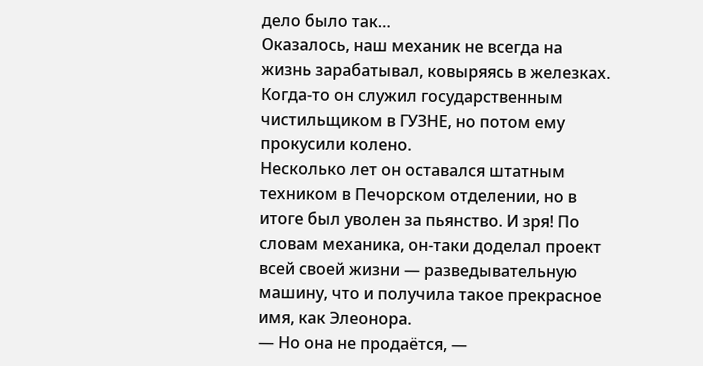дело было так…
Оказалось, наш механик не всегда на жизнь зарабатывал, ковыряясь в железках. Когда-то он служил государственным чистильщиком в ГУЗНЕ, но потом ему прокусили колено.
Несколько лет он оставался штатным техником в Печорском отделении, но в итоге был уволен за пьянство. И зря! По словам механика, он-таки доделал проект всей своей жизни — разведывательную машину, что и получила такое прекрасное имя, как Элеонора.
— Но она не продаётся, —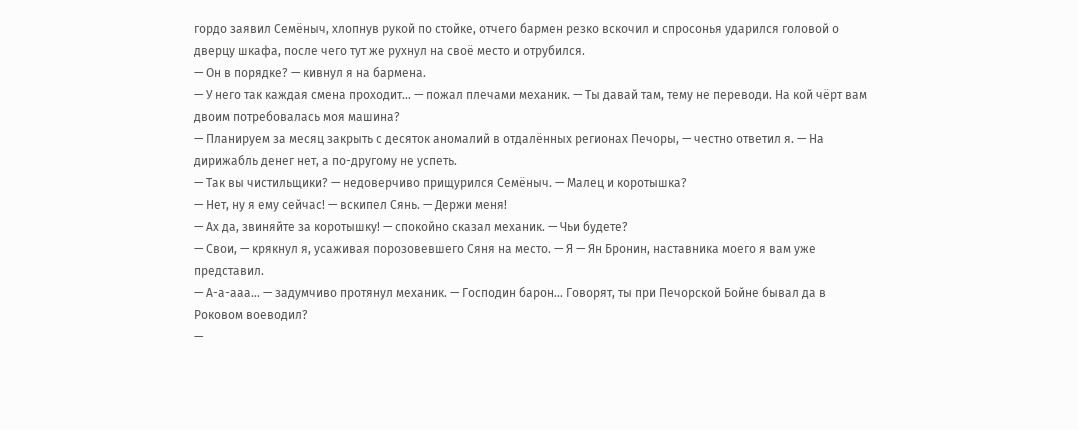гордо заявил Семёныч, хлопнув рукой по стойке, отчего бармен резко вскочил и спросонья ударился головой о дверцу шкафа, после чего тут же рухнул на своё место и отрубился.
— Он в порядке? — кивнул я на бармена.
— У него так каждая смена проходит… — пожал плечами механик. — Ты давай там, тему не переводи. На кой чёрт вам двоим потребовалась моя машина?
— Планируем за месяц закрыть с десяток аномалий в отдалённых регионах Печоры, — честно ответил я. — На дирижабль денег нет, а по-другому не успеть.
— Так вы чистильщики? — недоверчиво прищурился Семёныч. — Малец и коротышка?
— Нет, ну я ему сейчас! — вскипел Сянь. — Держи меня!
— Ах да, звиняйте за коротышку! — спокойно сказал механик. — Чьи будете?
— Свои, — крякнул я, усаживая порозовевшего Сяня на место. — Я — Ян Бронин, наставника моего я вам уже представил.
— А-а-ааа… — задумчиво протянул механик. — Господин барон… Говорят, ты при Печорской Бойне бывал да в Роковом воеводил?
—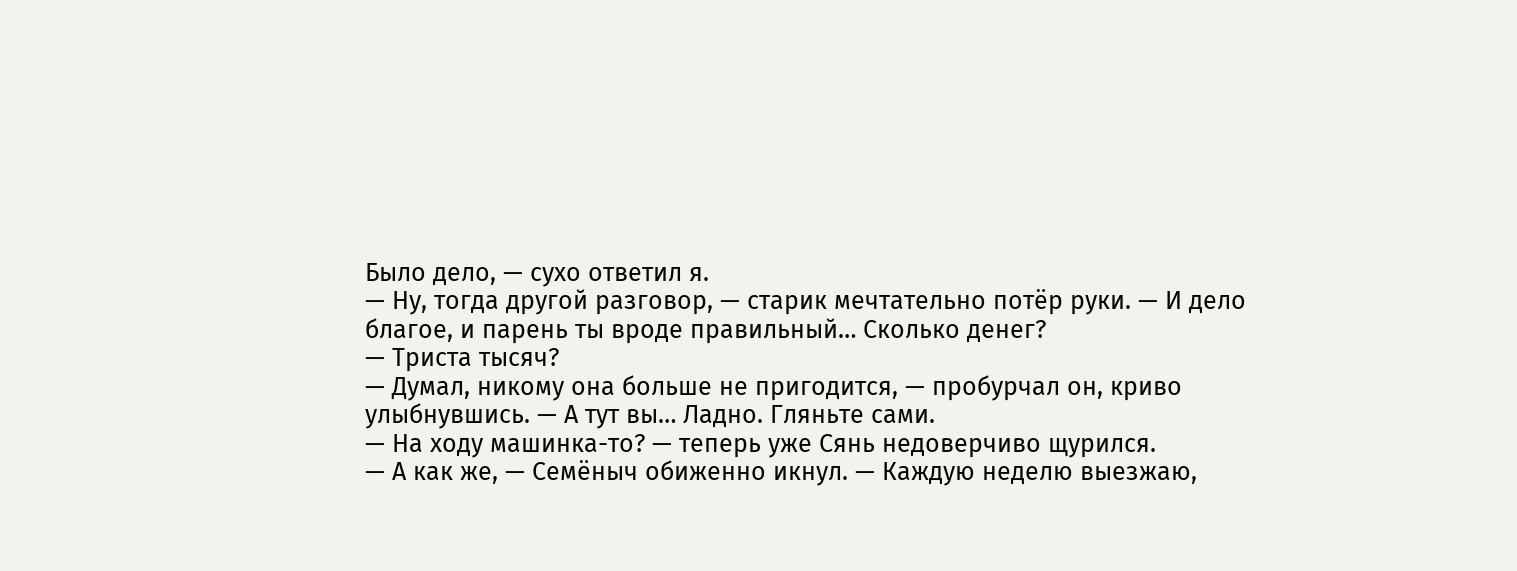Было дело, — сухо ответил я.
— Ну, тогда другой разговор, — старик мечтательно потёр руки. — И дело благое, и парень ты вроде правильный… Сколько денег?
— Триста тысяч?
— Думал, никому она больше не пригодится, — пробурчал он, криво улыбнувшись. — А тут вы… Ладно. Гляньте сами.
— На ходу машинка-то? — теперь уже Сянь недоверчиво щурился.
— А как же, — Семёныч обиженно икнул. — Каждую неделю выезжаю,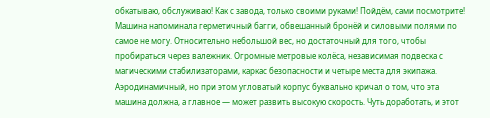обкатываю, обслуживаю! Как с завода, только своими руками! Пойдём, сами посмотрите!
Машина напоминала герметичный багги, обвешанный бронёй и силовыми полями по самое не могу. Относительно небольшой вес, но достаточный для того, чтобы пробираться через валежник. Огромные метровые колёса, независимая подвеска с магическими стабилизаторами, каркас безопасности и четыре места для экипажа.
Аэродинамичный, но при этом угловатый корпус буквально кричал о том, что эта машина должна, а главное — может развить высокую скорость. Чуть доработать, и этот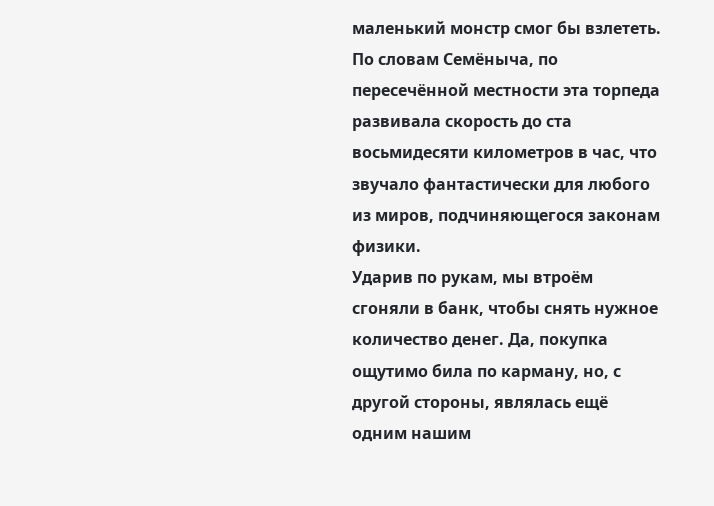маленький монстр смог бы взлететь. По словам Семёныча, по пересечённой местности эта торпеда развивала скорость до ста восьмидесяти километров в час, что звучало фантастически для любого из миров, подчиняющегося законам физики.
Ударив по рукам, мы втроём сгоняли в банк, чтобы снять нужное количество денег. Да, покупка ощутимо била по карману, но, с другой стороны, являлась ещё одним нашим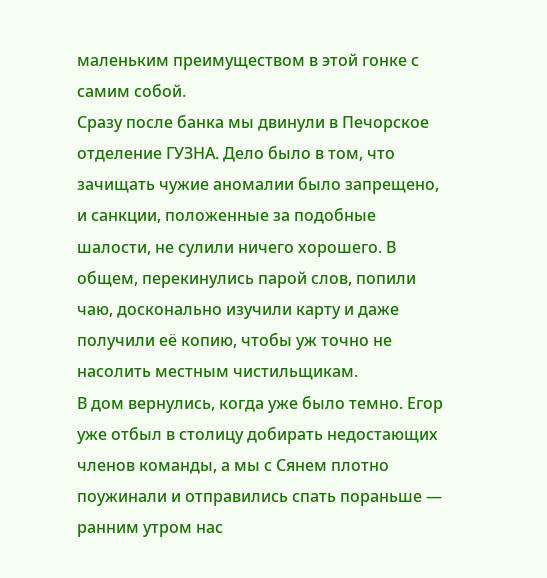маленьким преимуществом в этой гонке с самим собой.
Сразу после банка мы двинули в Печорское отделение ГУЗНА. Дело было в том, что зачищать чужие аномалии было запрещено, и санкции, положенные за подобные шалости, не сулили ничего хорошего. В общем, перекинулись парой слов, попили чаю, досконально изучили карту и даже получили её копию, чтобы уж точно не насолить местным чистильщикам.
В дом вернулись, когда уже было темно. Егор уже отбыл в столицу добирать недостающих членов команды, а мы с Сянем плотно поужинали и отправились спать пораньше — ранним утром нас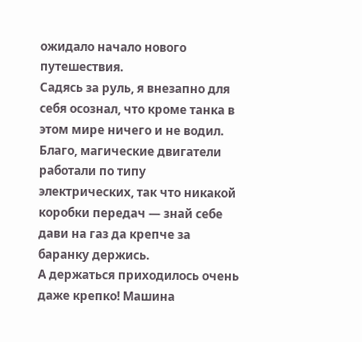ожидало начало нового путешествия.
Садясь за руль, я внезапно для себя осознал, что кроме танка в этом мире ничего и не водил. Благо, магические двигатели работали по типу электрических, так что никакой коробки передач — знай себе дави на газ да крепче за баранку держись.
А держаться приходилось очень даже крепко! Машина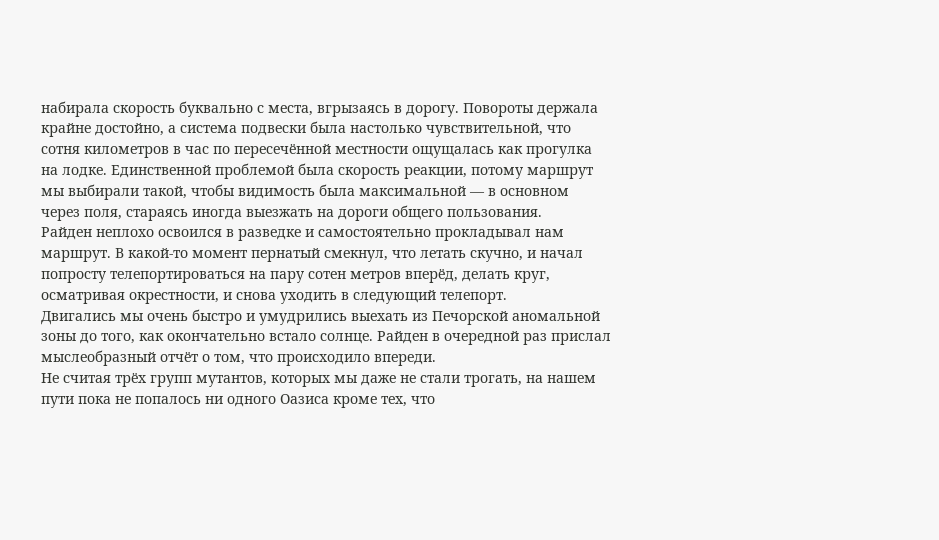набирала скорость буквально с места, вгрызаясь в дорогу. Повороты держала крайне достойно, а система подвески была настолько чувствительной, что сотня километров в час по пересечённой местности ощущалась как прогулка на лодке. Единственной проблемой была скорость реакции, потому маршрут мы выбирали такой, чтобы видимость была максимальной — в основном через поля, стараясь иногда выезжать на дороги общего пользования.
Райден неплохо освоился в разведке и самостоятельно прокладывал нам маршрут. В какой-то момент пернатый смекнул, что летать скучно, и начал попросту телепортироваться на пару сотен метров вперёд, делать круг, осматривая окрестности, и снова уходить в следующий телепорт.
Двигались мы очень быстро и умудрились выехать из Печорской аномальной зоны до того, как окончательно встало солнце. Райден в очередной раз прислал мыслеобразный отчёт о том, что происходило впереди.
Не считая трёх групп мутантов, которых мы даже не стали трогать, на нашем пути пока не попалось ни одного Оазиса кроме тех, что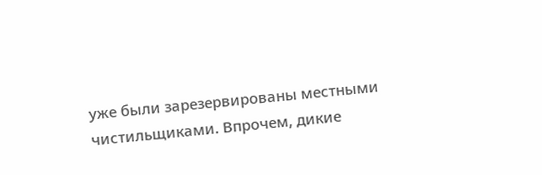уже были зарезервированы местными чистильщиками. Впрочем, дикие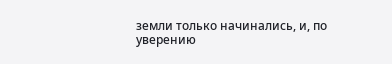земли только начинались, и, по уверению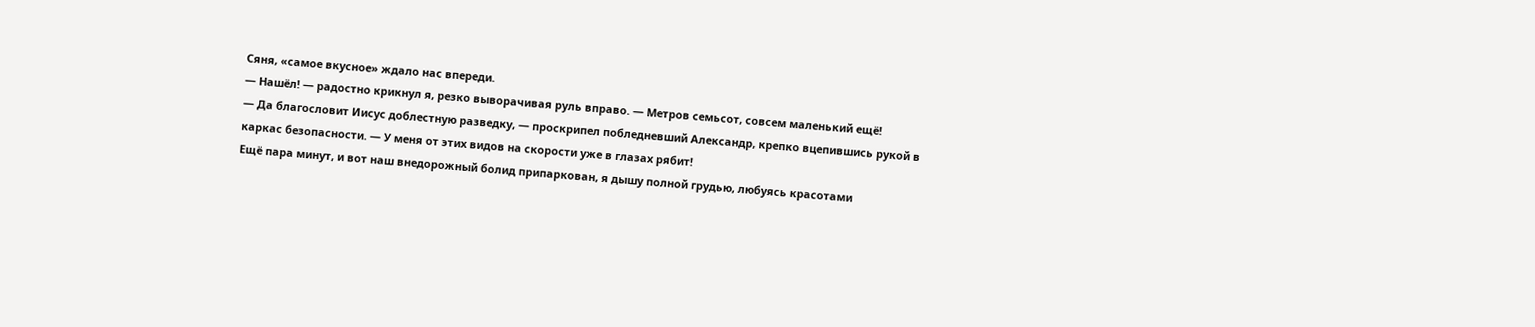Сяня, «самое вкусное» ждало нас впереди.
— Нашёл! — радостно крикнул я, резко выворачивая руль вправо. — Метров семьсот, совсем маленький ещё!
— Да благословит Иисус доблестную разведку, — проскрипел побледневший Александр, крепко вцепившись рукой в каркас безопасности. — У меня от этих видов на скорости уже в глазах рябит!
Ещё пара минут, и вот наш внедорожный болид припаркован, я дышу полной грудью, любуясь красотами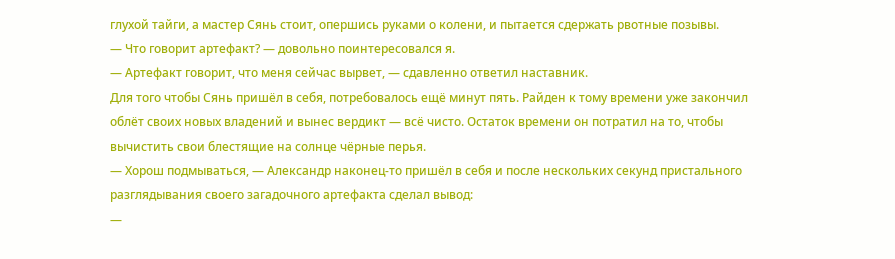глухой тайги, а мастер Сянь стоит, опершись руками о колени, и пытается сдержать рвотные позывы.
— Что говорит артефакт? — довольно поинтересовался я.
— Артефакт говорит, что меня сейчас вырвет, — сдавленно ответил наставник.
Для того чтобы Сянь пришёл в себя, потребовалось ещё минут пять. Райден к тому времени уже закончил облёт своих новых владений и вынес вердикт — всё чисто. Остаток времени он потратил на то, чтобы вычистить свои блестящие на солнце чёрные перья.
— Хорош подмываться, — Александр наконец-то пришёл в себя и после нескольких секунд пристального разглядывания своего загадочного артефакта сделал вывод:
—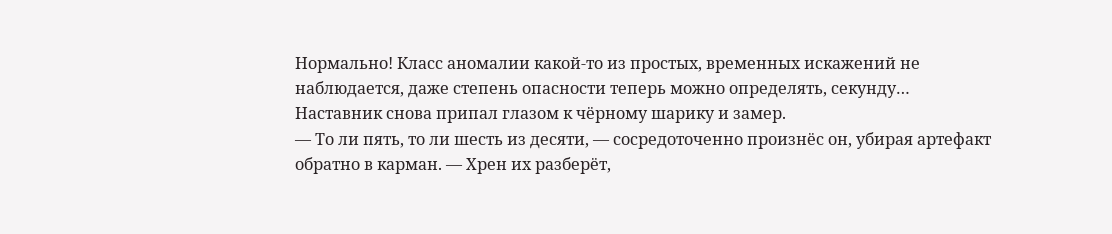Нормально! Класс аномалии какой-то из простых, временных искажений не наблюдается, даже степень опасности теперь можно определять, секунду…
Наставник снова припал глазом к чёрному шарику и замер.
— То ли пять, то ли шесть из десяти, — сосредоточенно произнёс он, убирая артефакт обратно в карман. — Хрен их разберёт,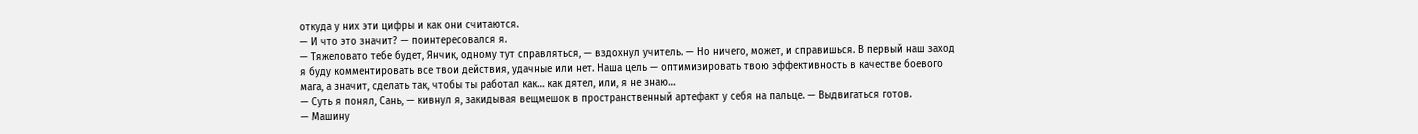откуда у них эти цифры и как они считаются.
— И что это значит? — поинтересовался я.
— Тяжеловато тебе будет, Янчик, одному тут справляться, — вздохнул учитель. — Но ничего, может, и справишься. В первый наш заход я буду комментировать все твои действия, удачные или нет. Наша цель — оптимизировать твою эффективность в качестве боевого мага, а значит, сделать так, чтобы ты работал как… как дятел, или, я не знаю…
— Суть я понял, Сань, — кивнул я, закидывая вещмешок в пространственный артефакт у себя на пальце. — Выдвигаться готов.
— Машину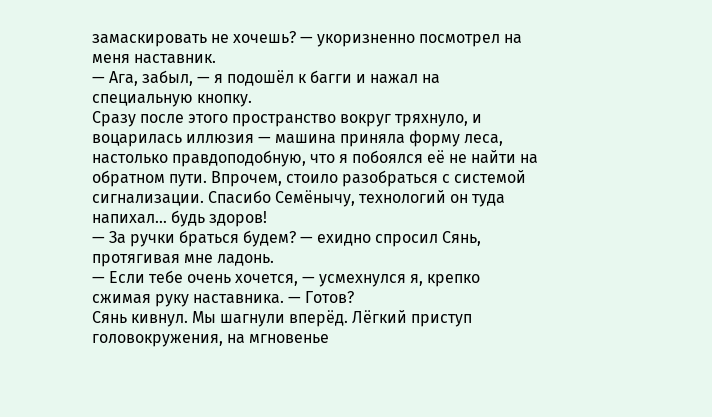замаскировать не хочешь? — укоризненно посмотрел на меня наставник.
— Ага, забыл, — я подошёл к багги и нажал на специальную кнопку.
Сразу после этого пространство вокруг тряхнуло, и воцарилась иллюзия — машина приняла форму леса, настолько правдоподобную, что я побоялся её не найти на обратном пути. Впрочем, стоило разобраться с системой сигнализации. Спасибо Семёнычу, технологий он туда напихал… будь здоров!
— За ручки браться будем? — ехидно спросил Сянь, протягивая мне ладонь.
— Если тебе очень хочется, — усмехнулся я, крепко сжимая руку наставника. — Готов?
Сянь кивнул. Мы шагнули вперёд. Лёгкий приступ головокружения, на мгновенье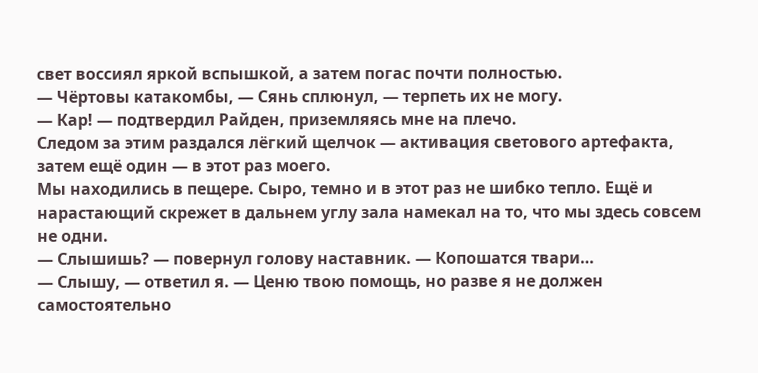свет воссиял яркой вспышкой, а затем погас почти полностью.
— Чёртовы катакомбы, — Сянь сплюнул, — терпеть их не могу.
— Кар! — подтвердил Райден, приземляясь мне на плечо.
Следом за этим раздался лёгкий щелчок — активация светового артефакта, затем ещё один — в этот раз моего.
Мы находились в пещере. Сыро, темно и в этот раз не шибко тепло. Ещё и нарастающий скрежет в дальнем углу зала намекал на то, что мы здесь совсем не одни.
— Слышишь? — повернул голову наставник. — Копошатся твари…
— Слышу, — ответил я. — Ценю твою помощь, но разве я не должен самостоятельно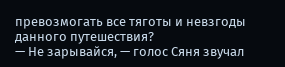превозмогать все тяготы и невзгоды данного путешествия?
— Не зарывайся, — голос Сяня звучал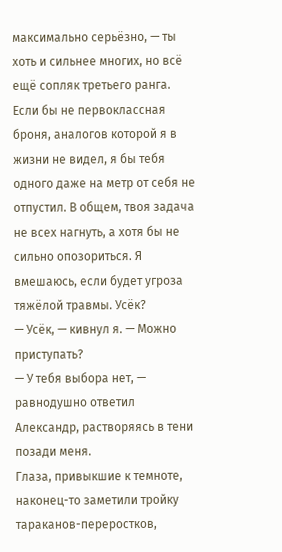максимально серьёзно, — ты хоть и сильнее многих, но всё ещё сопляк третьего ранга. Если бы не первоклассная броня, аналогов которой я в жизни не видел, я бы тебя одного даже на метр от себя не отпустил. В общем, твоя задача не всех нагнуть, а хотя бы не сильно опозориться. Я вмешаюсь, если будет угроза тяжёлой травмы. Усёк?
— Усёк, — кивнул я. — Можно приступать?
— У тебя выбора нет, — равнодушно ответил Александр, растворяясь в тени позади меня.
Глаза, привыкшие к темноте, наконец-то заметили тройку тараканов-переростков,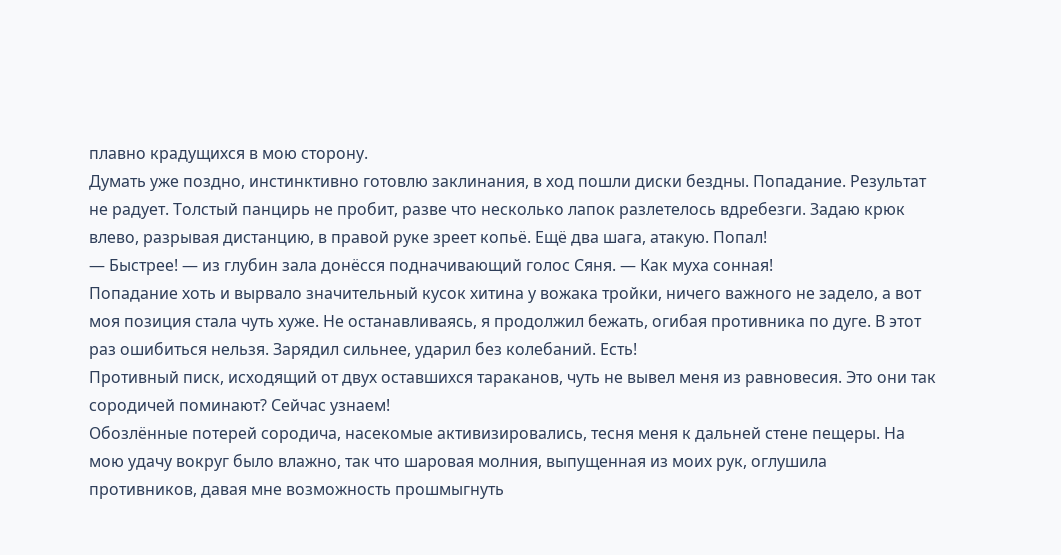плавно крадущихся в мою сторону.
Думать уже поздно, инстинктивно готовлю заклинания, в ход пошли диски бездны. Попадание. Результат не радует. Толстый панцирь не пробит, разве что несколько лапок разлетелось вдребезги. Задаю крюк влево, разрывая дистанцию, в правой руке зреет копьё. Ещё два шага, атакую. Попал!
— Быстрее! — из глубин зала донёсся подначивающий голос Сяня. — Как муха сонная!
Попадание хоть и вырвало значительный кусок хитина у вожака тройки, ничего важного не задело, а вот моя позиция стала чуть хуже. Не останавливаясь, я продолжил бежать, огибая противника по дуге. В этот раз ошибиться нельзя. Зарядил сильнее, ударил без колебаний. Есть!
Противный писк, исходящий от двух оставшихся тараканов, чуть не вывел меня из равновесия. Это они так сородичей поминают? Сейчас узнаем!
Обозлённые потерей сородича, насекомые активизировались, тесня меня к дальней стене пещеры. На мою удачу вокруг было влажно, так что шаровая молния, выпущенная из моих рук, оглушила противников, давая мне возможность прошмыгнуть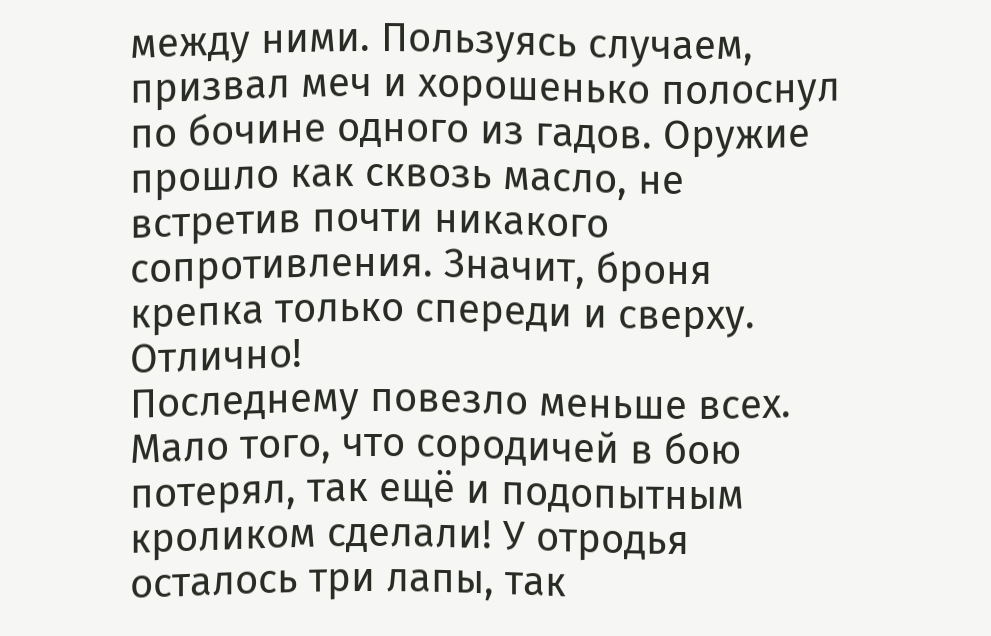между ними. Пользуясь случаем, призвал меч и хорошенько полоснул по бочине одного из гадов. Оружие прошло как сквозь масло, не встретив почти никакого сопротивления. Значит, броня крепка только спереди и сверху. Отлично!
Последнему повезло меньше всех. Мало того, что сородичей в бою потерял, так ещё и подопытным кроликом сделали! У отродья осталось три лапы, так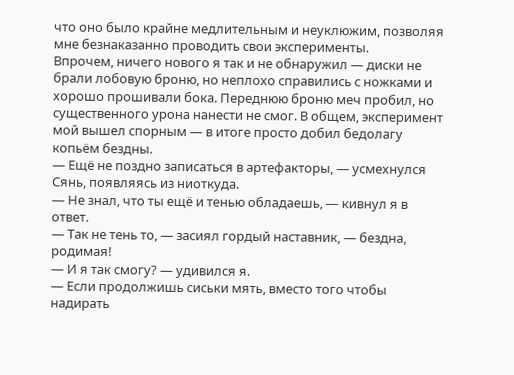что оно было крайне медлительным и неуклюжим, позволяя мне безнаказанно проводить свои эксперименты.
Впрочем, ничего нового я так и не обнаружил — диски не брали лобовую броню, но неплохо справились с ножками и хорошо прошивали бока. Переднюю броню меч пробил, но существенного урона нанести не смог. В общем, эксперимент мой вышел спорным — в итоге просто добил бедолагу копьём бездны.
— Ещё не поздно записаться в артефакторы, — усмехнулся Сянь, появляясь из ниоткуда.
— Не знал, что ты ещё и тенью обладаешь, — кивнул я в ответ.
— Так не тень то, — засиял гордый наставник, — бездна, родимая!
— И я так смогу? — удивился я.
— Если продолжишь сиськи мять, вместо того чтобы надирать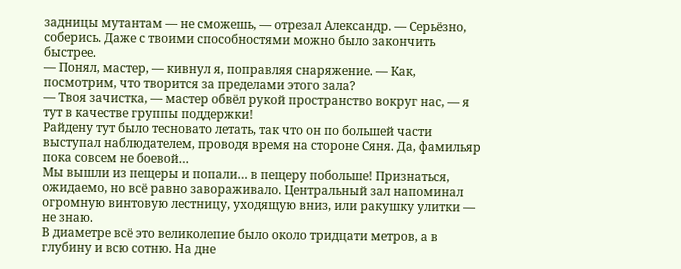задницы мутантам — не сможешь, — отрезал Александр. — Серьёзно, соберись. Даже с твоими способностями можно было закончить быстрее.
— Понял, мастер, — кивнул я, поправляя снаряжение. — Как, посмотрим, что творится за пределами этого зала?
— Твоя зачистка, — мастер обвёл рукой пространство вокруг нас, — я тут в качестве группы поддержки!
Райдену тут было тесновато летать, так что он по большей части выступал наблюдателем, проводя время на стороне Сяня. Да, фамильяр пока совсем не боевой…
Мы вышли из пещеры и попали… в пещеру побольше! Признаться, ожидаемо, но всё равно завораживало. Центральный зал напоминал огромную винтовую лестницу, уходящую вниз, или ракушку улитки — не знаю.
В диаметре всё это великолепие было около тридцати метров, а в глубину и всю сотню. На дне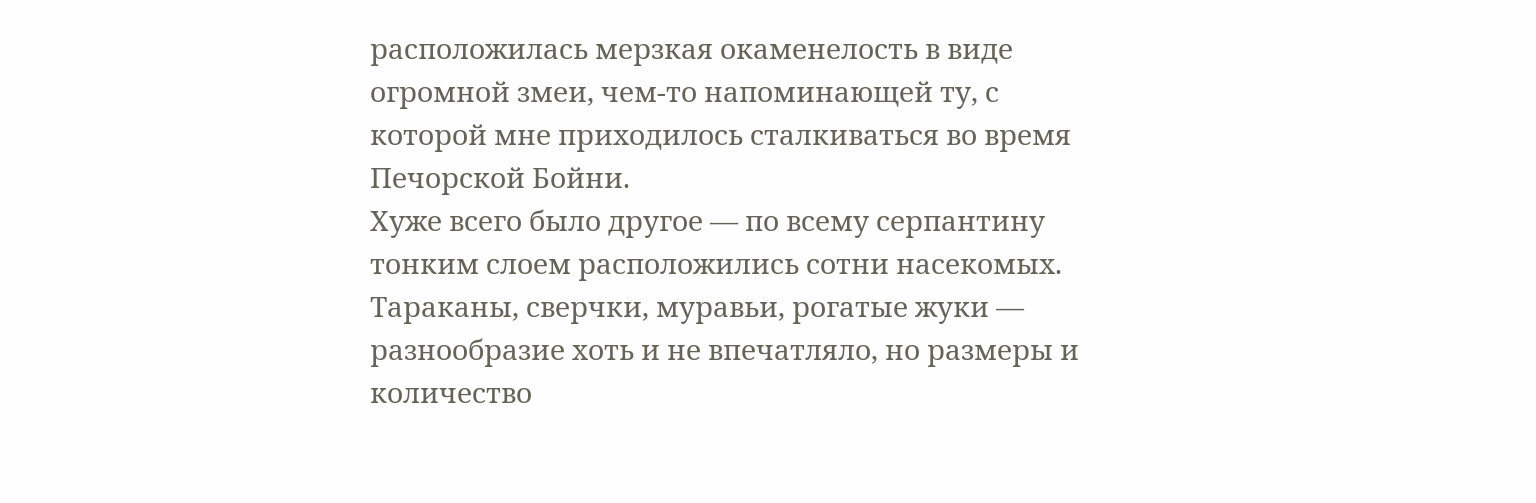расположилась мерзкая окаменелость в виде огромной змеи, чем-то напоминающей ту, с которой мне приходилось сталкиваться во время Печорской Бойни.
Хуже всего было другое — по всему серпантину тонким слоем расположились сотни насекомых. Тараканы, сверчки, муравьи, рогатые жуки — разнообразие хоть и не впечатляло, но размеры и количество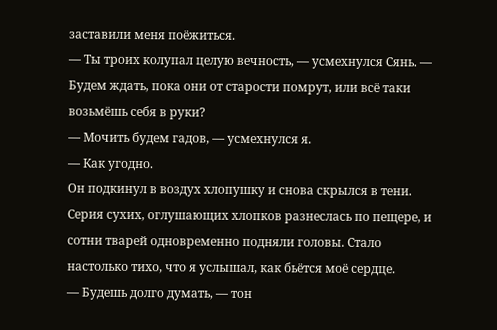заставили меня поёжиться.
— Ты троих колупал целую вечность, — усмехнулся Сянь. — Будем ждать, пока они от старости помрут, или всё таки возьмёшь себя в руки?
— Мочить будем гадов, — усмехнулся я.
— Как угодно.
Он подкинул в воздух хлопушку и снова скрылся в тени. Серия сухих, оглушающих хлопков разнеслась по пещере, и сотни тварей одновременно подняли головы. Стало настолько тихо, что я услышал, как бьётся моё сердце.
— Будешь долго думать, — тон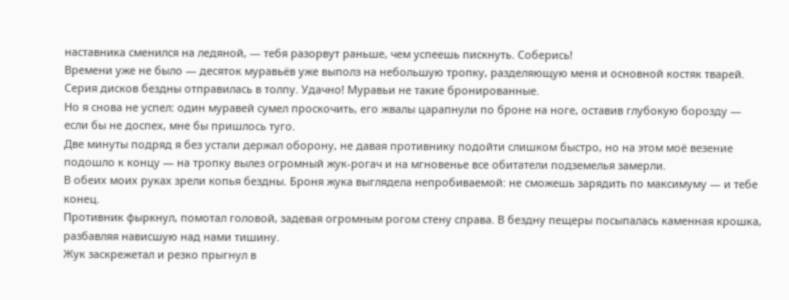наставника сменился на ледяной, — тебя разорвут раньше, чем успеешь пискнуть. Соберись!
Времени уже не было — десяток муравьёв уже выполз на небольшую тропку, разделяющую меня и основной костяк тварей. Серия дисков бездны отправилась в толпу. Удачно! Муравьи не такие бронированные.
Но я снова не успел: один муравей сумел проскочить, его жвалы царапнули по броне на ноге, оставив глубокую борозду — если бы не доспех, мне бы пришлось туго.
Две минуты подряд я без устали держал оборону, не давая противнику подойти слишком быстро, но на этом моё везение подошло к концу — на тропку вылез огромный жук-рогач и на мгновенье все обитатели подземелья замерли.
В обеих моих руках зрели копья бездны. Броня жука выглядела непробиваемой: не сможешь зарядить по максимуму — и тебе конец.
Противник фыркнул, помотал головой, задевая огромным рогом стену справа. В бездну пещеры посыпалась каменная крошка, разбавляя нависшую над нами тишину.
Жук заскрежетал и резко прыгнул в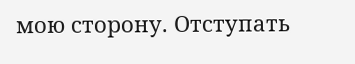мою сторону. Отступать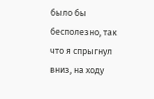было бы бесполезно, так что я спрыгнул вниз, на ходу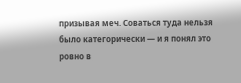призывая меч. Соваться туда нельзя было категорически — и я понял это ровно в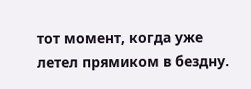тот момент, когда уже летел прямиком в бездну.